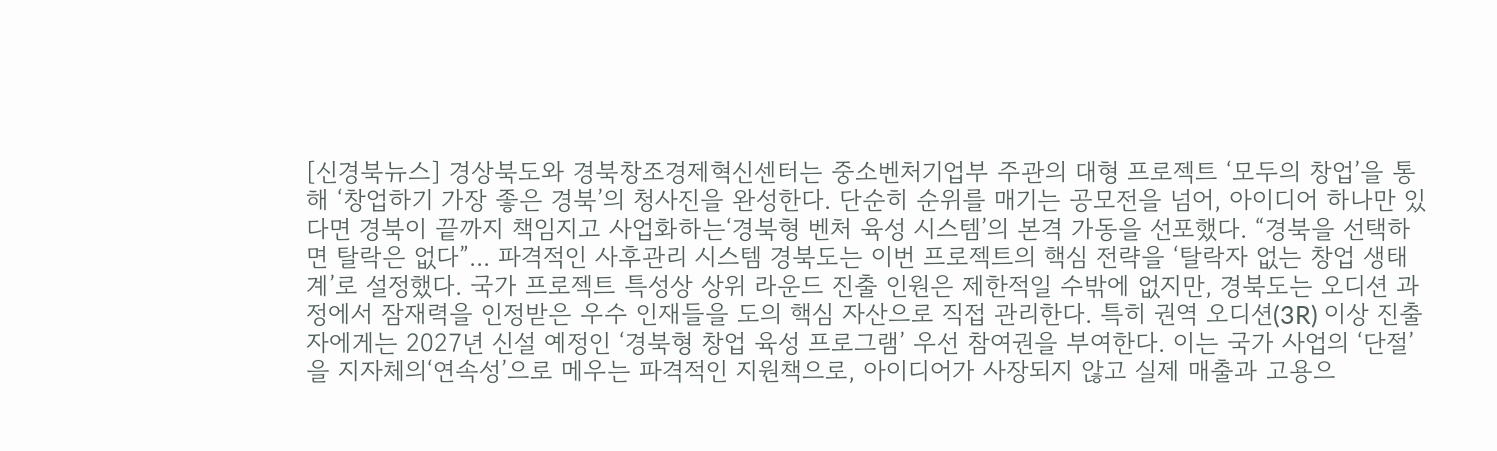[신경북뉴스] 경상북도와 경북창조경제혁신센터는 중소벤처기업부 주관의 대형 프로젝트 ‘모두의 창업’을 통해 ‘창업하기 가장 좋은 경북’의 청사진을 완성한다. 단순히 순위를 매기는 공모전을 넘어, 아이디어 하나만 있다면 경북이 끝까지 책임지고 사업화하는‘경북형 벤처 육성 시스템’의 본격 가동을 선포했다. “경북을 선택하면 탈락은 없다”... 파격적인 사후관리 시스템 경북도는 이번 프로젝트의 핵심 전략을 ‘탈락자 없는 창업 생태계’로 설정했다. 국가 프로젝트 특성상 상위 라운드 진출 인원은 제한적일 수밖에 없지만, 경북도는 오디션 과정에서 잠재력을 인정받은 우수 인재들을 도의 핵심 자산으로 직접 관리한다. 특히 권역 오디션(3R) 이상 진출자에게는 2027년 신설 예정인 ‘경북형 창업 육성 프로그램’ 우선 참여권을 부여한다. 이는 국가 사업의 ‘단절’을 지자체의‘연속성’으로 메우는 파격적인 지원책으로, 아이디어가 사장되지 않고 실제 매출과 고용으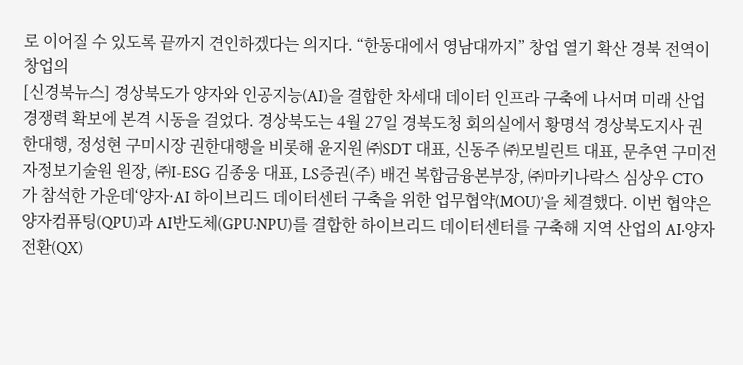로 이어질 수 있도록 끝까지 견인하겠다는 의지다. “한동대에서 영남대까지” 창업 열기 확산 경북 전역이 창업의
[신경북뉴스] 경상북도가 양자와 인공지능(AI)을 결합한 차세대 데이터 인프라 구축에 나서며 미래 산업 경쟁력 확보에 본격 시동을 걸었다. 경상북도는 4월 27일 경북도청 회의실에서 황명석 경상북도지사 권한대행, 정성현 구미시장 권한대행을 비롯해 윤지원 ㈜SDT 대표, 신동주 ㈜모빌린트 대표, 문추연 구미전자정보기술원 원장, ㈜I-ESG 김종웅 대표, LS증권(주) 배건 복합금융본부장, ㈜마키나락스 심상우 CTO가 참석한 가운데‘양자·AI 하이브리드 데이터센터 구축을 위한 업무협약(MOU)’을 체결했다. 이번 협약은 양자컴퓨팅(QPU)과 AI반도체(GPU·NPU)를 결합한 하이브리드 데이터센터를 구축해 지역 산업의 AI·양자전환(QX)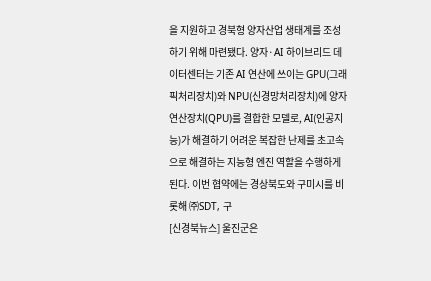을 지원하고 경북형 양자산업 생태계를 조성하기 위해 마련됐다. 양자·AI 하이브리드 데이터센터는 기존 AI 연산에 쓰이는 GPU(그래픽처리장치)와 NPU(신경망처리장치)에 양자연산장치(QPU)를 결합한 모델로, AI(인공지능)가 해결하기 어려운 복잡한 난제를 초고속으로 해결하는 지능형 엔진 역할을 수행하게 된다. 이번 협약에는 경상북도와 구미시를 비롯해 ㈜SDT, 구
[신경북뉴스] 울진군은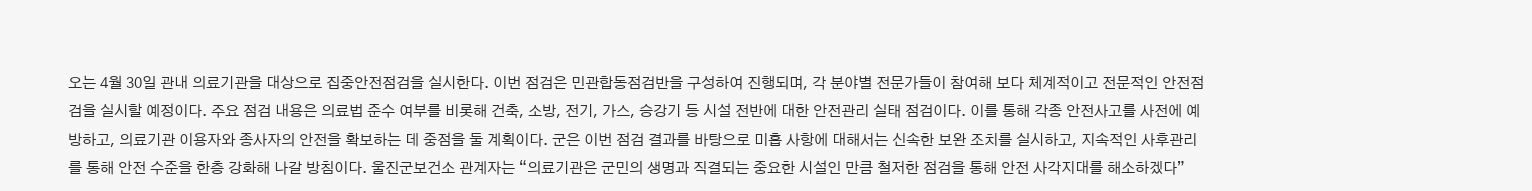오는 4월 30일 관내 의료기관을 대상으로 집중안전점검을 실시한다. 이번 점검은 민관합동점검반을 구성하여 진행되며, 각 분야별 전문가들이 참여해 보다 체계적이고 전문적인 안전점검을 실시할 예정이다. 주요 점검 내용은 의료법 준수 여부를 비롯해 건축, 소방, 전기, 가스, 승강기 등 시설 전반에 대한 안전관리 실태 점검이다. 이를 통해 각종 안전사고를 사전에 예방하고, 의료기관 이용자와 종사자의 안전을 확보하는 데 중점을 둘 계획이다. 군은 이번 점검 결과를 바탕으로 미흡 사항에 대해서는 신속한 보완 조치를 실시하고, 지속적인 사후관리를 통해 안전 수준을 한층 강화해 나갈 방침이다. 울진군보건소 관계자는 “의료기관은 군민의 생명과 직결되는 중요한 시설인 만큼 철저한 점검을 통해 안전 사각지대를 해소하겠다”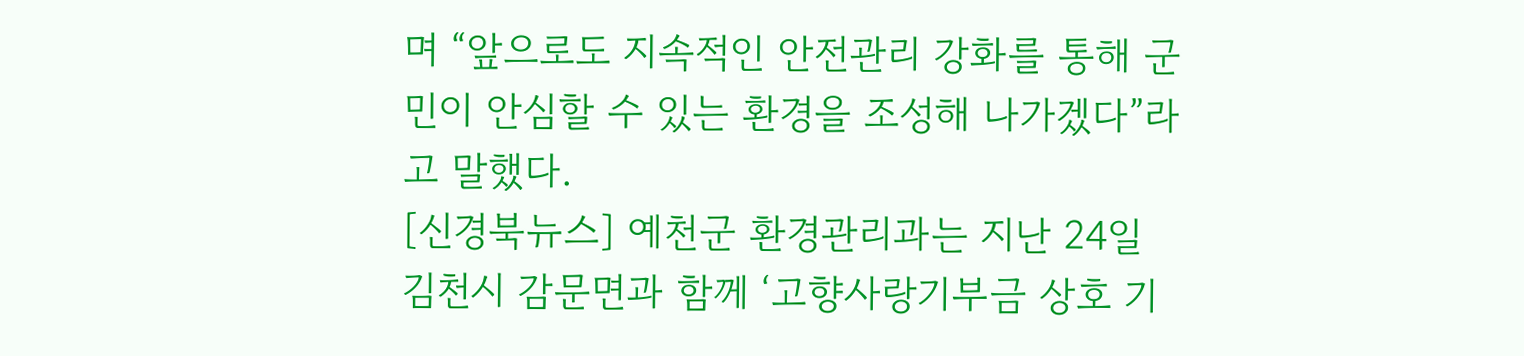며 “앞으로도 지속적인 안전관리 강화를 통해 군민이 안심할 수 있는 환경을 조성해 나가겠다”라고 말했다.
[신경북뉴스] 예천군 환경관리과는 지난 24일 김천시 감문면과 함께 ‘고향사랑기부금 상호 기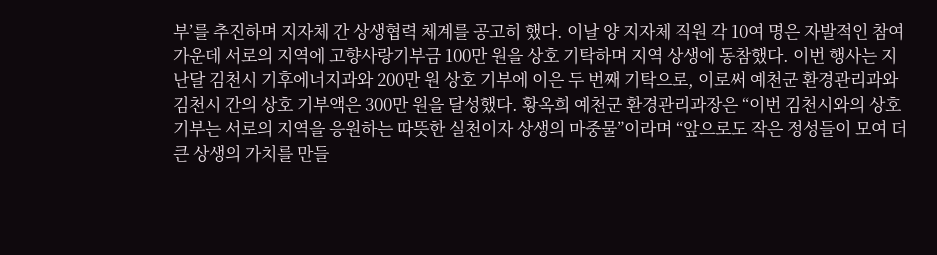부’를 추진하며 지자체 간 상생협력 체계를 공고히 했다. 이날 양 지자체 직원 각 10여 명은 자발적인 참여 가운데 서로의 지역에 고향사랑기부금 100만 원을 상호 기탁하며 지역 상생에 동참했다. 이번 행사는 지난달 김천시 기후에너지과와 200만 원 상호 기부에 이은 두 번째 기탁으로, 이로써 예천군 환경관리과와 김천시 간의 상호 기부액은 300만 원을 달성했다. 황옥희 예천군 환경관리과장은 “이번 김천시와의 상호 기부는 서로의 지역을 응원하는 따뜻한 실천이자 상생의 마중물”이라며 “앞으로도 작은 정성들이 모여 더 큰 상생의 가치를 만들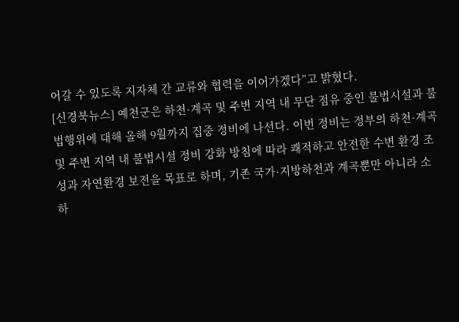어갈 수 있도록 지자체 간 교류와 협력을 이어가겠다”고 밝혔다.
[신경북뉴스] 예천군은 하천·계곡 및 주변 지역 내 무단 점유 중인 불법시설과 불법행위에 대해 올해 9월까지 집중 정비에 나선다. 이번 정비는 정부의 하천·계곡 및 주변 지역 내 불법시설 정비 강화 방침에 따라 쾌적하고 안전한 수변 환경 조성과 자연환경 보전을 목표로 하며, 기존 국가·지방하천과 계곡뿐만 아니라 소하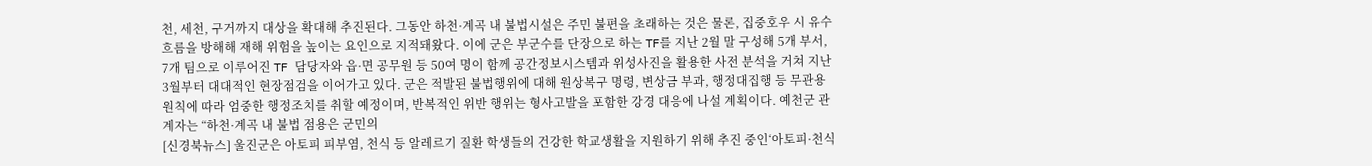천, 세천, 구거까지 대상을 확대해 추진된다. 그동안 하천·계곡 내 불법시설은 주민 불편을 초래하는 것은 물론, 집중호우 시 유수 흐름을 방해해 재해 위험을 높이는 요인으로 지적돼왔다. 이에 군은 부군수를 단장으로 하는 TF를 지난 2월 말 구성해 5개 부서, 7개 팀으로 이루어진 TF 담당자와 읍·면 공무원 등 50여 명이 함께 공간정보시스템과 위성사진을 활용한 사전 분석을 거쳐 지난 3월부터 대대적인 현장점검을 이어가고 있다. 군은 적발된 불법행위에 대해 원상복구 명령, 변상금 부과, 행정대집행 등 무관용 원칙에 따라 엄중한 행정조치를 취할 예정이며, 반복적인 위반 행위는 형사고발을 포함한 강경 대응에 나설 계획이다. 예천군 관계자는 “하천·계곡 내 불법 점용은 군민의
[신경북뉴스] 울진군은 아토피 피부염, 천식 등 알레르기 질환 학생들의 건강한 학교생활을 지원하기 위해 추진 중인‘아토피·천식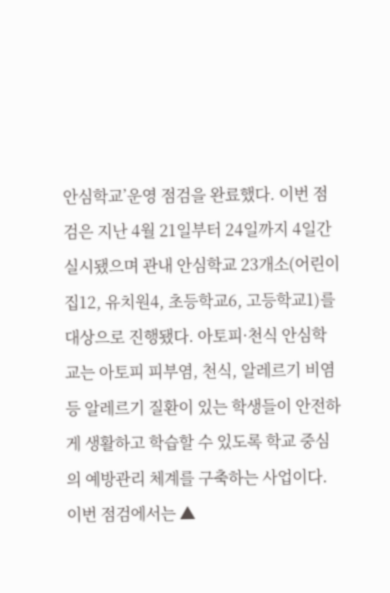안심학교’운영 점검을 완료했다. 이번 점검은 지난 4월 21일부터 24일까지 4일간 실시됐으며 관내 안심학교 23개소(어린이집12, 유치원4, 초등학교6, 고등학교1)를 대상으로 진행됐다. 아토피·천식 안심학교는 아토피 피부염, 천식, 알레르기 비염 등 알레르기 질환이 있는 학생들이 안전하게 생활하고 학습할 수 있도록 학교 중심의 예방관리 체계를 구축하는 사업이다. 이번 점검에서는 ▲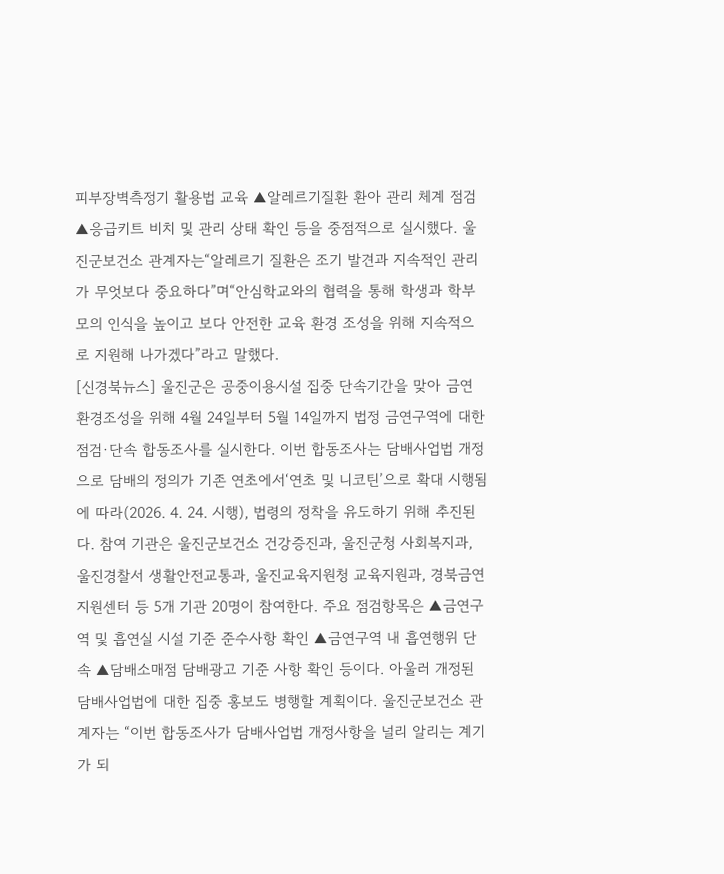피부장벽측정기 활용법 교육 ▲알레르기질환 환아 관리 체계 점검 ▲응급키트 비치 및 관리 상태 확인 등을 중점적으로 실시했다. 울진군보건소 관계자는“알레르기 질환은 조기 발견과 지속적인 관리가 무엇보다 중요하다”며“안심학교와의 협력을 통해 학생과 학부모의 인식을 높이고 보다 안전한 교육 환경 조성을 위해 지속적으로 지원해 나가겠다”라고 말했다.
[신경북뉴스] 울진군은 공중이용시설 집중 단속기간을 맞아 금연 환경조성을 위해 4월 24일부터 5월 14일까지 법정 금연구역에 대한 점검·단속 합동조사를 실시한다. 이번 합동조사는 담배사업법 개정으로 담배의 정의가 기존 연초에서‘연초 및 니코틴’으로 확대 시행됨에 따라(2026. 4. 24. 시행), 법령의 정착을 유도하기 위해 추진된다. 참여 기관은 울진군보건소 건강증진과, 울진군청 사회복지과, 울진경찰서 생활안전교통과, 울진교육지원청 교육지원과, 경북금연지원센터 등 5개 기관 20명이 참여한다. 주요 점검항목은 ▲금연구역 및 흡연실 시설 기준 준수사항 확인 ▲금연구역 내 흡연행위 단속 ▲담배소매점 담배광고 기준 사항 확인 등이다. 아울러 개정된 담배사업법에 대한 집중 홍보도 병행할 계획이다. 울진군보건소 관계자는 “이번 합동조사가 담배사업법 개정사항을 널리 알리는 계기가 되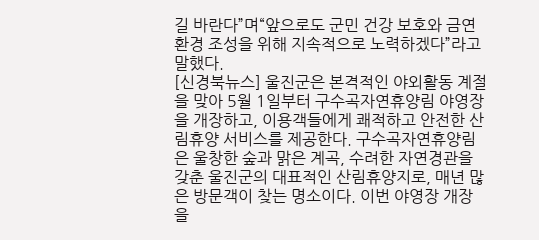길 바란다”며“앞으로도 군민 건강 보호와 금연환경 조성을 위해 지속적으로 노력하겠다”라고 말했다.
[신경북뉴스] 울진군은 본격적인 야외활동 계절을 맞아 5월 1일부터 구수곡자연휴양림 야영장을 개장하고, 이용객들에게 쾌적하고 안전한 산림휴양 서비스를 제공한다. 구수곡자연휴양림은 울창한 숲과 맑은 계곡, 수려한 자연경관을 갖춘 울진군의 대표적인 산림휴양지로, 매년 많은 방문객이 찾는 명소이다. 이번 야영장 개장을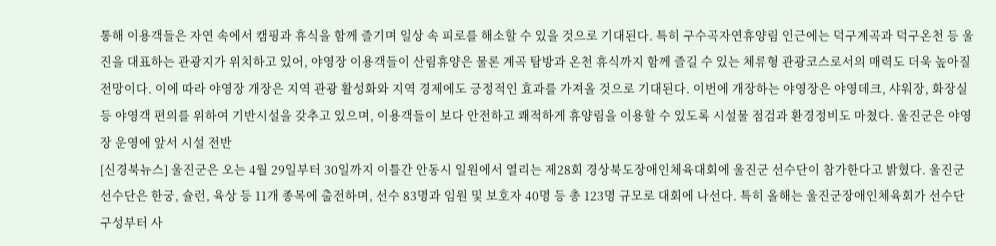통해 이용객들은 자연 속에서 캠핑과 휴식을 함께 즐기며 일상 속 피로를 해소할 수 있을 것으로 기대된다. 특히 구수곡자연휴양림 인근에는 덕구계곡과 덕구온천 등 울진을 대표하는 관광지가 위치하고 있어, 야영장 이용객들이 산림휴양은 물론 계곡 탐방과 온천 휴식까지 함께 즐길 수 있는 체류형 관광코스로서의 매력도 더욱 높아질 전망이다. 이에 따라 야영장 개장은 지역 관광 활성화와 지역 경제에도 긍정적인 효과를 가져올 것으로 기대된다. 이번에 개장하는 야영장은 야영데크, 샤워장, 화장실 등 야영객 편의를 위하여 기반시설을 갖추고 있으며, 이용객들이 보다 안전하고 쾌적하게 휴양림을 이용할 수 있도록 시설물 점검과 환경정비도 마쳤다. 울진군은 야영장 운영에 앞서 시설 전반
[신경북뉴스] 울진군은 오는 4월 29일부터 30일까지 이틀간 안동시 일원에서 열리는 제28회 경상북도장애인체육대회에 울진군 선수단이 참가한다고 밝혔다. 울진군 선수단은 한궁, 슐런, 육상 등 11개 종목에 출전하며, 선수 83명과 임원 및 보호자 40명 등 총 123명 규모로 대회에 나선다. 특히 올해는 울진군장애인체육회가 선수단 구성부터 사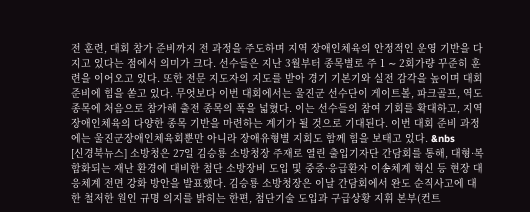전 훈련, 대회 참가 준비까지 전 과정을 주도하며 지역 장애인체육의 안정적인 운영 기반을 다지고 있다는 점에서 의미가 크다. 선수들은 지난 3월부터 종목별로 주 1 ∼ 2회가량 꾸준히 훈련을 이어오고 있다. 또한 전문 지도자의 지도를 받아 경기 기본기와 실전 감각을 높이며 대회 준비에 힘을 쏟고 있다. 무엇보다 이번 대회에서는 울진군 선수단이 게이트볼, 파크골프, 역도 종목에 처음으로 참가해 출전 종목의 폭을 넓혔다. 이는 선수들의 참여 기회를 확대하고, 지역 장애인체육의 다양한 종목 기반을 마련하는 계기가 될 것으로 기대된다. 이번 대회 준비 과정에는 울진군장애인체육회뿐만 아니라 장애유형별 지회도 함께 힘을 보태고 있다. &nbs
[신경북뉴스] 소방청은 27일 김승룡 소방청장 주재로 열린 출입기자단 간담회를 통해, 대형·복합화되는 재난 환경에 대비한 첨단 소방장비 도입 및 중증·응급환자 이송체계 혁신 등 현장 대응체계 전면 강화 방안을 발표했다. 김승룡 소방청장은 이날 간담회에서 완도 순직사고에 대한 철저한 원인 규명 의지를 밝히는 한편, 첨단기술 도입과 구급상황 지휘 본부(컨트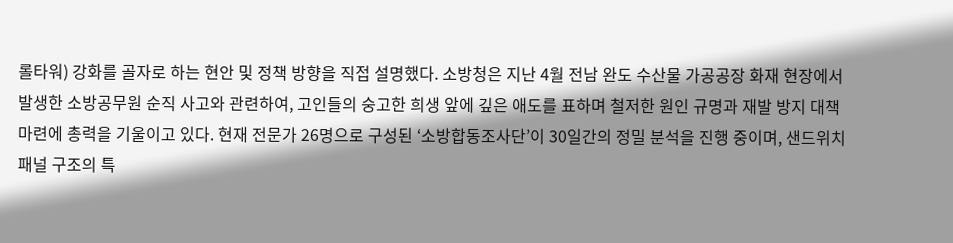롤타워) 강화를 골자로 하는 현안 및 정책 방향을 직접 설명했다. 소방청은 지난 4월 전남 완도 수산물 가공공장 화재 현장에서 발생한 소방공무원 순직 사고와 관련하여, 고인들의 숭고한 희생 앞에 깊은 애도를 표하며 철저한 원인 규명과 재발 방지 대책 마련에 총력을 기울이고 있다. 현재 전문가 26명으로 구성된 ‘소방합동조사단’이 30일간의 정밀 분석을 진행 중이며, 샌드위치 패널 구조의 특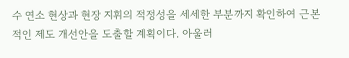수 연소 현상과 현장 지휘의 적정성을 세세한 부분까지 확인하여 근본적인 제도 개선안을 도출할 계획이다. 아울러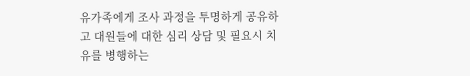유가족에게 조사 과정을 투명하게 공유하고 대원들에 대한 심리 상담 및 필요시 치유를 병행하는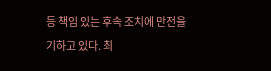등 책임 있는 후속 조치에 만전을 기하고 있다. 최